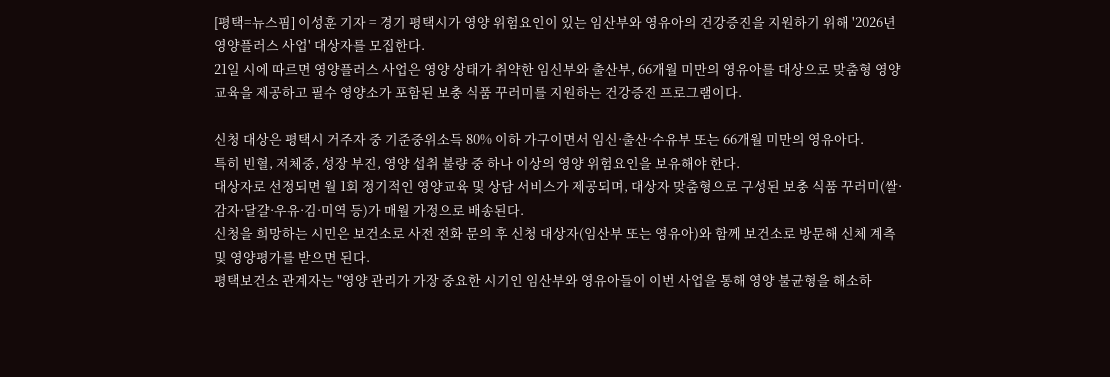[평택=뉴스핌] 이성훈 기자 = 경기 평택시가 영양 위험요인이 있는 임산부와 영유아의 건강증진을 지원하기 위해 '2026년 영양플러스 사업' 대상자를 모집한다.
21일 시에 따르면 영양플러스 사업은 영양 상태가 취약한 임신부와 출산부, 66개월 미만의 영유아를 대상으로 맞춤형 영양교육을 제공하고 필수 영양소가 포함된 보충 식품 꾸러미를 지원하는 건강증진 프로그램이다.

신청 대상은 평택시 거주자 중 기준중위소득 80% 이하 가구이면서 임신·출산·수유부 또는 66개월 미만의 영유아다.
특히 빈혈, 저체중, 성장 부진, 영양 섭취 불량 중 하나 이상의 영양 위험요인을 보유해야 한다.
대상자로 선정되면 월 1회 정기적인 영양교육 및 상담 서비스가 제공되며, 대상자 맞춤형으로 구성된 보충 식품 꾸러미(쌀·감자·달걀·우유·김·미역 등)가 매월 가정으로 배송된다.
신청을 희망하는 시민은 보건소로 사전 전화 문의 후 신청 대상자(임산부 또는 영유아)와 함께 보건소로 방문해 신체 계측 및 영양평가를 받으면 된다.
평택보건소 관계자는 "영양 관리가 가장 중요한 시기인 임산부와 영유아들이 이번 사업을 통해 영양 불균형을 해소하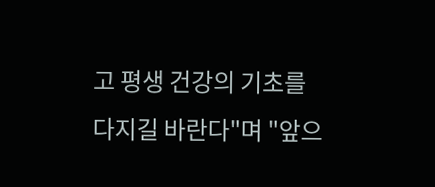고 평생 건강의 기초를 다지길 바란다"며 "앞으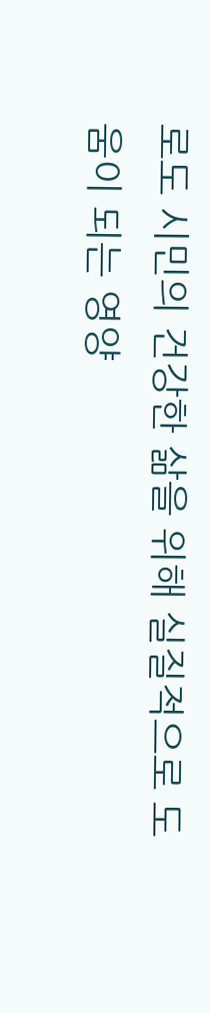로도 시민의 건강한 삶을 위해 실질적으로 도움이 되는 영양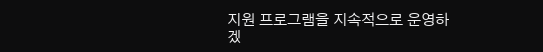지원 프로그램을 지속적으로 운영하겠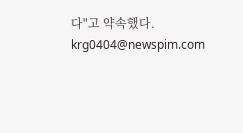다"고 약속했다.
krg0404@newspim.com